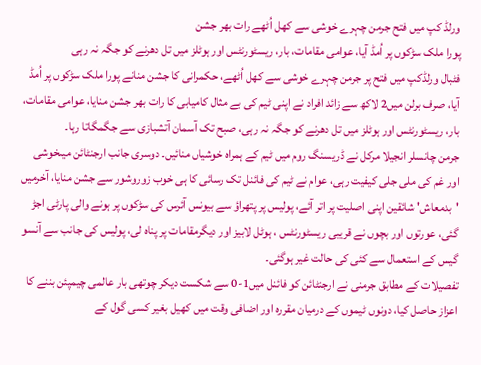ورلڈ کپ میں فتح جرمن چہرے خوشی سے کھل اُٹھے رات بھر جشن
پورا ملک سڑکوں پر اُمڈ آیا، عوامی مقامات، بار، ریسٹورنٹس اور ہوٹلز میں تل دھرنے کو جگہ نہ رہی
فٹبال ورلڈکپ میں فتح پر جرمن چہرے خوشی سے کھل اُٹھے، حکمرانی کا جشن منانے پورا ملک سڑکوں پر اُمڈ آیا، صرف برلن میں2 لاکھ سے زائد افراد نے اپنی ٹیم کی بے مثال کامیابی کا رات بھر جشن منایا، عوامی مقامات، بار، ریسٹورنٹس اور ہوٹلز میں تل دھرنے کو جگہ نہ رہی، صبح تک آسمان آتشبازی سے جگمگاتا رہا۔
جرمن چانسلر انجیلا مرکل نے ڈریسنگ روم میں ٹیم کے ہمراہ خوشیاں منائیں۔ دوسری جانب ارجنٹائن میںخوشی اور غم کی ملی جلی کیفیت رہی، عوام نے ٹیم کی فائنل تک رسائی کا ہی خوب زوروشور سے جشن منایا، آخرمیں 'بدمعاش' شائقین اپنی اصلیت پر اتر آئے، پولیس پر پتھراؤ سے بیونس آئرس کی سڑکوں پر ہونے والی پارٹی اجڑ گئی، عورتوں اور بچوں نے قریبی ریسٹورنٹس ، ہوٹل لابیز اور دیگرمقامات پر پناہ لی، پولیس کی جانب سے آنسو گیس کے استعمال سے کئی کی حالت غیر ہوگئی۔
تفصیلات کے مطابق جرمنی نے ارجنٹائن کو فائنل میں1-0 سے شکست دیکر چوتھی بار عالمی چیمپئن بننے کا اعزاز حاصل کیا، دونوں ٹیموں کے درمیان مقررہ اور اضافی وقت میں کھیل بغیر کسی گول کے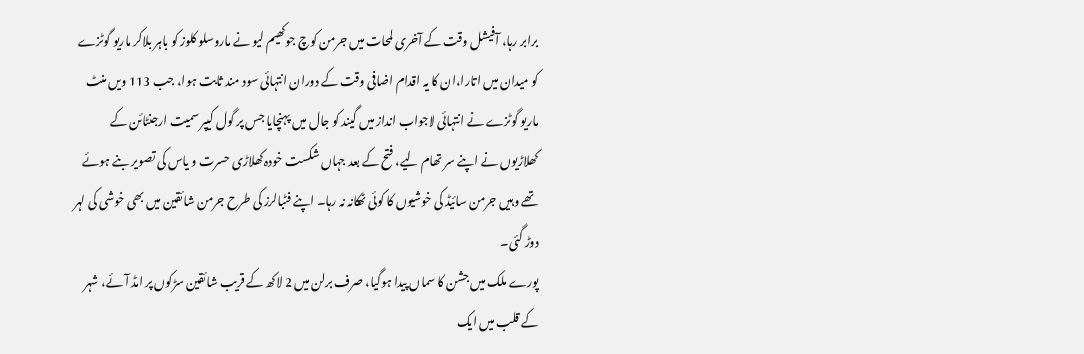برابر رہا، آفیشل وقت کے آخری لمحات میں جرمن کوچ جوکھیم لیو نے ماروسلو کلوز کو باہر بلاکر ماریو گوٹزے کو میدان میں اتارا،ان کا یہ اقدام اضافی وقت کے دوران انتہائی سود مند ثابت ہوا، جب 113 ویں منٹ ماریو گوٹزے نے انتہائی لاجواب انداز میں گیند کو جال میں پہنچایا جس پر گول کیپر سمیت ارجنٹائن کے کھلاڑیوں نے اپنے سر تھام لیے، فتح کے بعد جہاں شکست خودہ کھلاڑی حسرت و یاس کی تصویر بنے ہوئے تھے وہیں جرمن سائیڈ کی خوشیوں کا کوئی ٹھکانہ نہ رہا۔ اپنے فٹبالرز کی طرح جرمن شائقین میں بھی خوشی کی لہر دوڑ گئی۔
پورے ملک میں جشن کا سماں پیدا ہوگیا، صرف برلن میں 2 لاکھ کے قریب شائقین سڑکوں پر امڈ آئے، شہر کے قلب میں ایک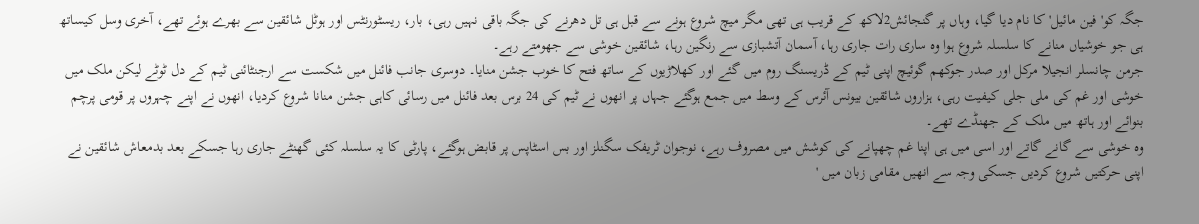جگہ کو' فین مائیل' کا نام دیا گیا، وہاں پر گنجائش2لاکھ کے قریب ہی تھی مگر میچ شروع ہونے سے قبل ہی تل دھرنے کی جگہ باقی نہیں رہی، بار، ریسٹورنٹس اور ہوٹل شائقین سے بھرے ہوئے تھے، آخری وسل کیساتھ ہی جو خوشیاں منانے کا سلسلہ شروع ہوا وہ ساری رات جاری رہا، آسمان آتشبازی سے رنگین رہا، شائقین خوشی سے جھومتے رہے۔
جرمن چانسلر انجیلا مرکل اور صدر جوکھم گوئیچ اپنی ٹیم کے ڈریسنگ روم میں گئے اور کھلاڑیوں کے ساتھ فتح کا خوب جشن منایا۔ دوسری جانب فائنل میں شکست سے ارجنٹائنی ٹیم کے دل ٹوٹے لیکن ملک میں خوشی اور غم کی ملی جلی کیفیت رہی، ہزاروں شائقین بیونس آئرس کے وسط میں جمع ہوگئے جہاں پر انھوں نے ٹیم کی 24 برس بعد فائنل میں رسائی کاہی جشن منانا شروع کردیا، انھوں نے اپنے چہروں پر قومی پرچم بنوائے اور ہاتھ میں ملک کے جھنڈے تھے۔
وہ خوشی سے گانے گاتے اور اسی میں ہی اپنا غم چھپانے کی کوشش میں مصروف رہے، نوجوان ٹریفک سگنلز اور بس اسٹاپس پر قابض ہوگئے، پارٹی کا یہ سلسلہ کئی گھنٹے جاری رہا جسکے بعد بدمعاش شائقین نے اپنی حرکتیں شروع کردیں جسکی وجہ سے انھیں مقامی زبان میں '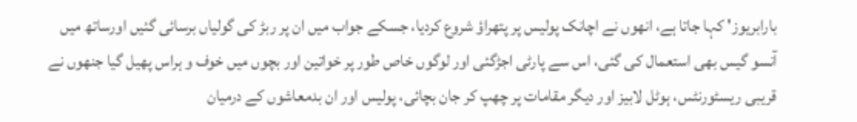بارابریوز' کہا جاتا ہے، انھوں نے اچانک پولیس پر پتھراؤ شروع کردیا، جسکے جواب میں ان پر ربڑ کی گولیاں برسائی گئیں اورساتھ میں آنسو گیس بھی استعمال کی گئی، اس سے پارٹی اجڑگئی اور لوگوں خاص طور پر خواتین اور بچوں میں خوف و ہراس پھیل گیا جنھوں نے قریبی ریسٹورنٹس، ہوٹل لابیز اور دیگر مقامات پر چھپ کر جان بچائی، پولیس اور ان بدمعاشوں کے درمیان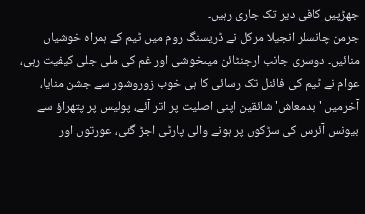جھڑپیں کافی دیر تک جاری رہیں۔
جرمن چانسلر انجیلا مرکل نے ڈریسنگ روم میں ٹیم کے ہمراہ خوشیاں منائیں۔ دوسری جانب ارجنٹائن میںخوشی اور غم کی ملی جلی کیفیت رہی، عوام نے ٹیم کی فائنل تک رسائی کا ہی خوب زوروشور سے جشن منایا، آخرمیں 'بدمعاش' شائقین اپنی اصلیت پر اتر آئے، پولیس پر پتھراؤ سے بیونس آئرس کی سڑکوں پر ہونے والی پارٹی اجڑ گئی، عورتوں اور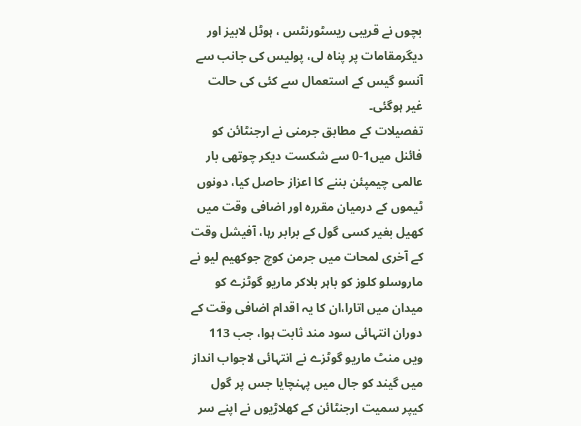بچوں نے قریبی ریسٹورنٹس ، ہوٹل لابیز اور دیگرمقامات پر پناہ لی، پولیس کی جانب سے آنسو گیس کے استعمال سے کئی کی حالت غیر ہوگئی۔
تفصیلات کے مطابق جرمنی نے ارجنٹائن کو فائنل میں1-0 سے شکست دیکر چوتھی بار عالمی چیمپئن بننے کا اعزاز حاصل کیا، دونوں ٹیموں کے درمیان مقررہ اور اضافی وقت میں کھیل بغیر کسی گول کے برابر رہا، آفیشل وقت کے آخری لمحات میں جرمن کوچ جوکھیم لیو نے ماروسلو کلوز کو باہر بلاکر ماریو گوٹزے کو میدان میں اتارا،ان کا یہ اقدام اضافی وقت کے دوران انتہائی سود مند ثابت ہوا، جب 113 ویں منٹ ماریو گوٹزے نے انتہائی لاجواب انداز میں گیند کو جال میں پہنچایا جس پر گول کیپر سمیت ارجنٹائن کے کھلاڑیوں نے اپنے سر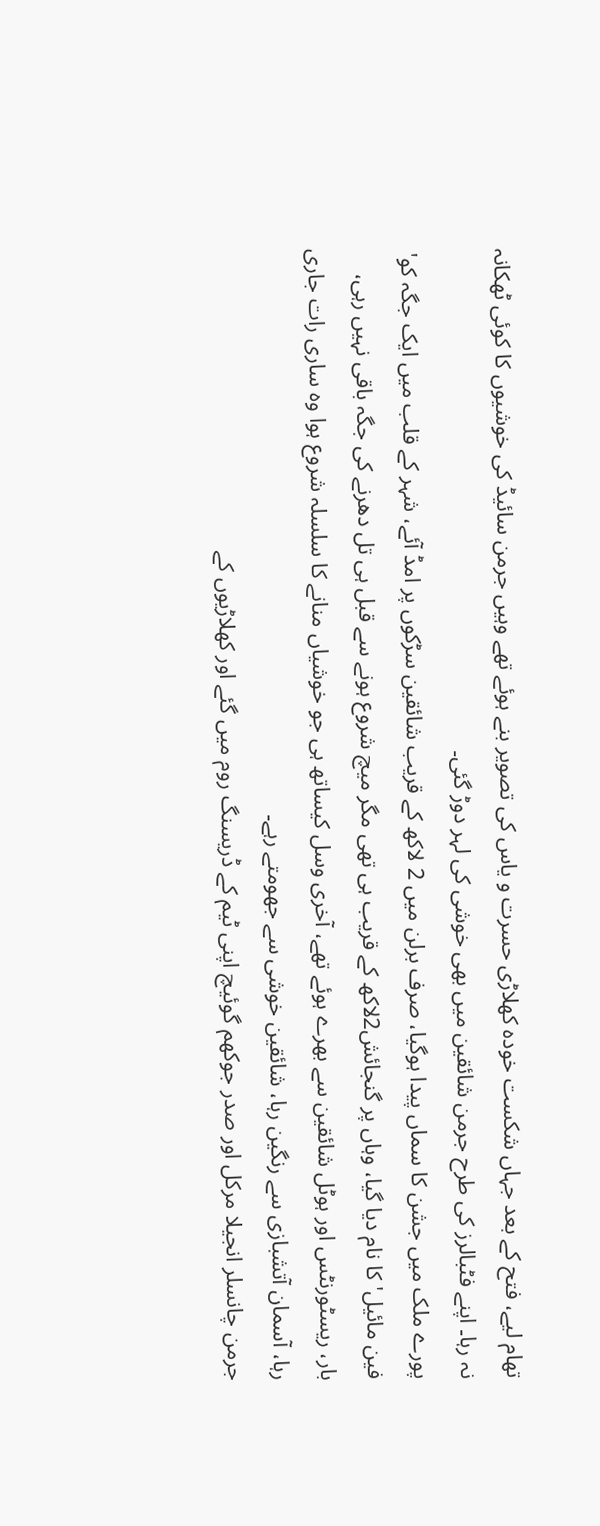تھام لیے، فتح کے بعد جہاں شکست خودہ کھلاڑی حسرت و یاس کی تصویر بنے ہوئے تھے وہیں جرمن سائیڈ کی خوشیوں کا کوئی ٹھکانہ نہ رہا۔ اپنے فٹبالرز کی طرح جرمن شائقین میں بھی خوشی کی لہر دوڑ گئی۔
پورے ملک میں جشن کا سماں پیدا ہوگیا، صرف برلن میں 2 لاکھ کے قریب شائقین سڑکوں پر امڈ آئے، شہر کے قلب میں ایک جگہ کو' فین مائیل' کا نام دیا گیا، وہاں پر گنجائش2لاکھ کے قریب ہی تھی مگر میچ شروع ہونے سے قبل ہی تل دھرنے کی جگہ باقی نہیں رہی، بار، ریسٹورنٹس اور ہوٹل شائقین سے بھرے ہوئے تھے، آخری وسل کیساتھ ہی جو خوشیاں منانے کا سلسلہ شروع ہوا وہ ساری رات جاری رہا، آسمان آتشبازی سے رنگین رہا، شائقین خوشی سے جھومتے رہے۔
جرمن چانسلر انجیلا مرکل اور صدر جوکھم گوئیچ اپنی ٹیم کے ڈریسنگ روم میں گئے اور کھلاڑیوں کے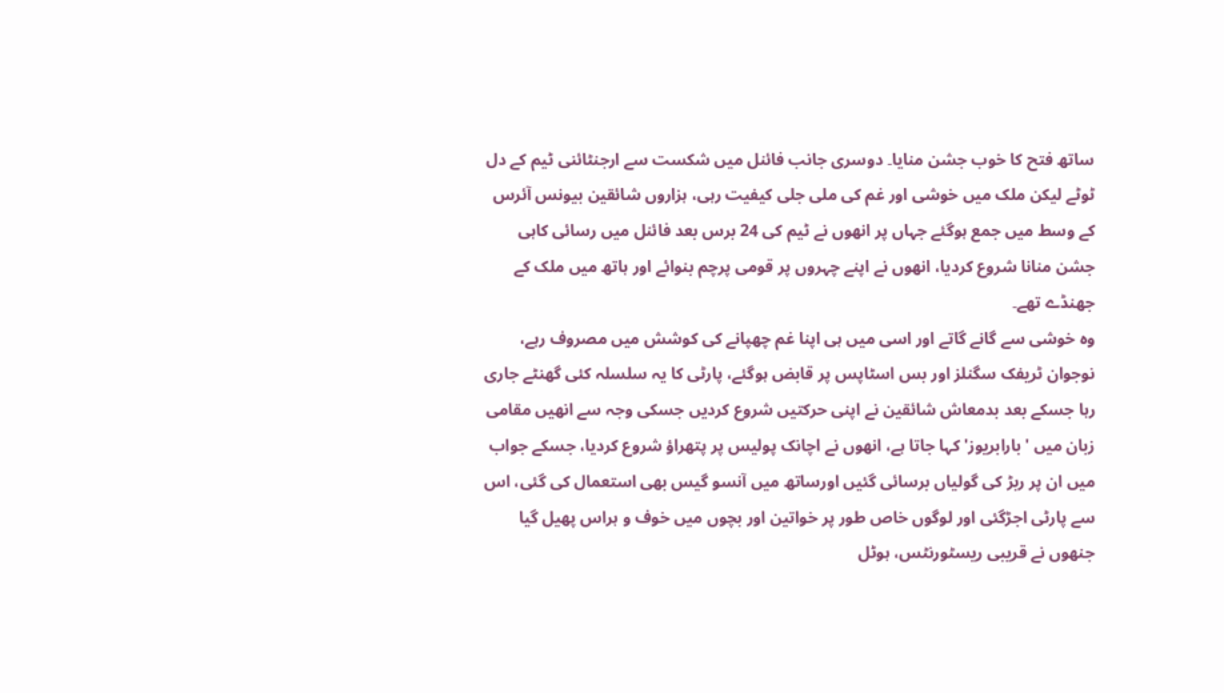ساتھ فتح کا خوب جشن منایا۔ دوسری جانب فائنل میں شکست سے ارجنٹائنی ٹیم کے دل ٹوٹے لیکن ملک میں خوشی اور غم کی ملی جلی کیفیت رہی، ہزاروں شائقین بیونس آئرس کے وسط میں جمع ہوگئے جہاں پر انھوں نے ٹیم کی 24 برس بعد فائنل میں رسائی کاہی جشن منانا شروع کردیا، انھوں نے اپنے چہروں پر قومی پرچم بنوائے اور ہاتھ میں ملک کے جھنڈے تھے۔
وہ خوشی سے گانے گاتے اور اسی میں ہی اپنا غم چھپانے کی کوشش میں مصروف رہے، نوجوان ٹریفک سگنلز اور بس اسٹاپس پر قابض ہوگئے، پارٹی کا یہ سلسلہ کئی گھنٹے جاری رہا جسکے بعد بدمعاش شائقین نے اپنی حرکتیں شروع کردیں جسکی وجہ سے انھیں مقامی زبان میں ' بارابریوز' کہا جاتا ہے، انھوں نے اچانک پولیس پر پتھراؤ شروع کردیا، جسکے جواب میں ان پر ربڑ کی گولیاں برسائی گئیں اورساتھ میں آنسو گیس بھی استعمال کی گئی، اس سے پارٹی اجڑگئی اور لوگوں خاص طور پر خواتین اور بچوں میں خوف و ہراس پھیل گیا جنھوں نے قریبی ریسٹورنٹس، ہوٹل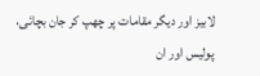لابیز اور دیگر مقامات پر چھپ کر جان بچائی، پولیس اور ان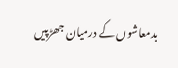بدمعاشوں کے درمیان جھڑپیں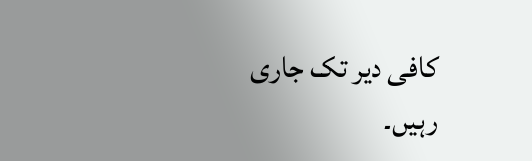کافی دیر تک جاری رہیں۔